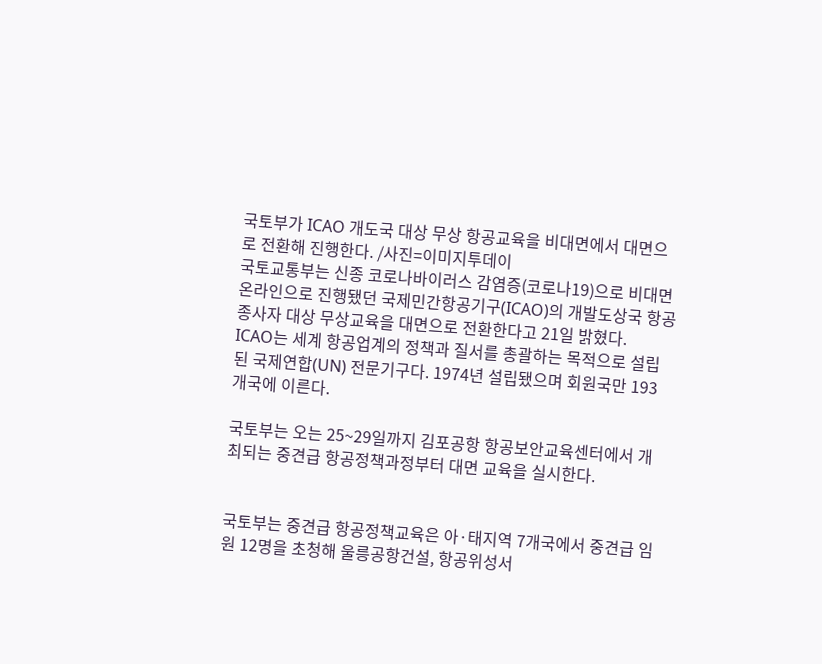국토부가 ICAO 개도국 대상 무상 항공교육을 비대면에서 대면으로 전환해 진행한다. /사진=이미지투데이
국토교통부는 신종 코로나바이러스 감염증(코로나19)으로 비대면 온라인으로 진행됐던 국제민간항공기구(ICAO)의 개발도상국 항공종사자 대상 무상교육을 대면으로 전환한다고 21일 밝혔다.
ICAO는 세계 항공업계의 정책과 질서를 총괄하는 목적으로 설립된 국제연합(UN) 전문기구다. 1974년 설립됐으며 회원국만 193개국에 이른다.

국토부는 오는 25~29일까지 김포공항 항공보안교육센터에서 개최되는 중견급 항공정책과정부터 대면 교육을 실시한다.


국토부는 중견급 항공정책교육은 아·태지역 7개국에서 중견급 임원 12명을 초청해 울릉공항건설, 항공위성서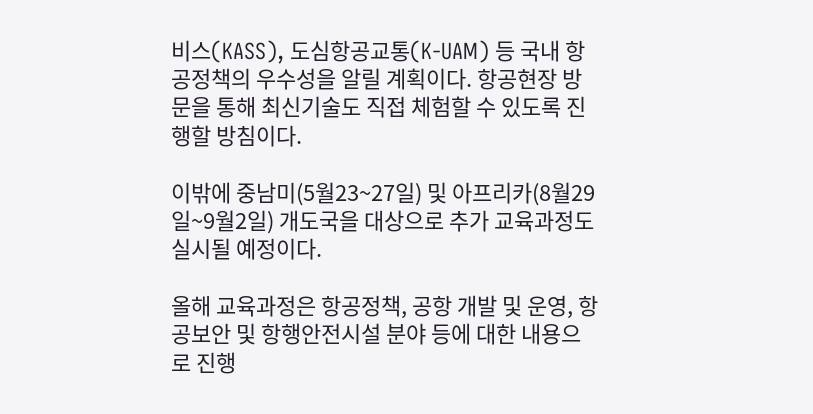비스(KASS), 도심항공교통(K-UAM) 등 국내 항공정책의 우수성을 알릴 계획이다. 항공현장 방문을 통해 최신기술도 직접 체험할 수 있도록 진행할 방침이다.

이밖에 중남미(5월23~27일) 및 아프리카(8월29일~9월2일) 개도국을 대상으로 추가 교육과정도 실시될 예정이다.

올해 교육과정은 항공정책, 공항 개발 및 운영, 항공보안 및 항행안전시설 분야 등에 대한 내용으로 진행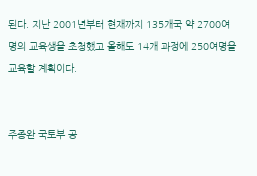된다. 지난 2001년부터 현재까지 135개국 약 2700여명의 교육생을 초청했고 올해도 14개 과정에 250여명을 교육할 계획이다.


주종완 국토부 공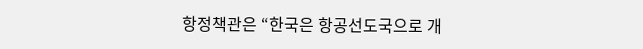항정책관은 “한국은 항공선도국으로 개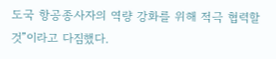도국 항공종사자의 역량 강화를 위해 적극 협력할 것”이라고 다짐했다.